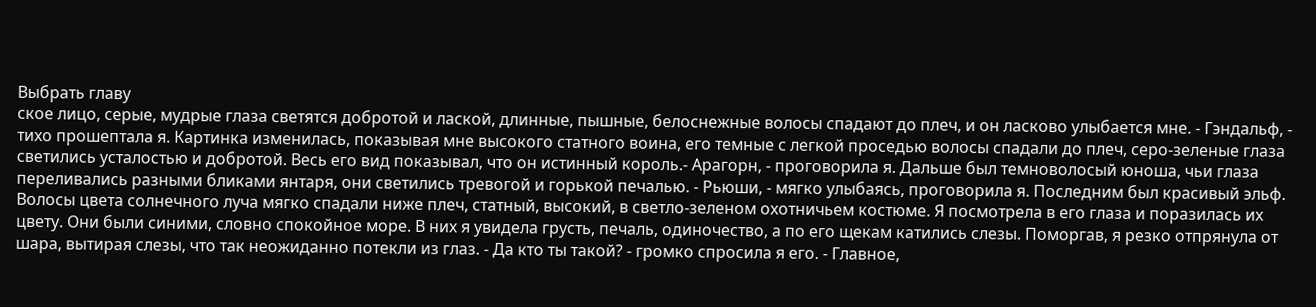Выбрать главу
ское лицо, серые, мудрые глаза светятся добротой и лаской, длинные, пышные, белоснежные волосы спадают до плеч, и он ласково улыбается мне. - Гэндальф, - тихо прошептала я. Картинка изменилась, показывая мне высокого статного воина, его темные с легкой проседью волосы спадали до плеч, серо-зеленые глаза светились усталостью и добротой. Весь его вид показывал, что он истинный король.- Арагорн, - проговорила я. Дальше был темноволосый юноша, чьи глаза переливались разными бликами янтаря, они светились тревогой и горькой печалью. - Рьюши, - мягко улыбаясь, проговорила я. Последним был красивый эльф. Волосы цвета солнечного луча мягко спадали ниже плеч, статный, высокий, в светло-зеленом охотничьем костюме. Я посмотрела в его глаза и поразилась их цвету. Они были синими, словно спокойное море. В них я увидела грусть, печаль, одиночество, а по его щекам катились слезы. Поморгав, я резко отпрянула от шара, вытирая слезы, что так неожиданно потекли из глаз. - Да кто ты такой? - громко спросила я его. - Главное,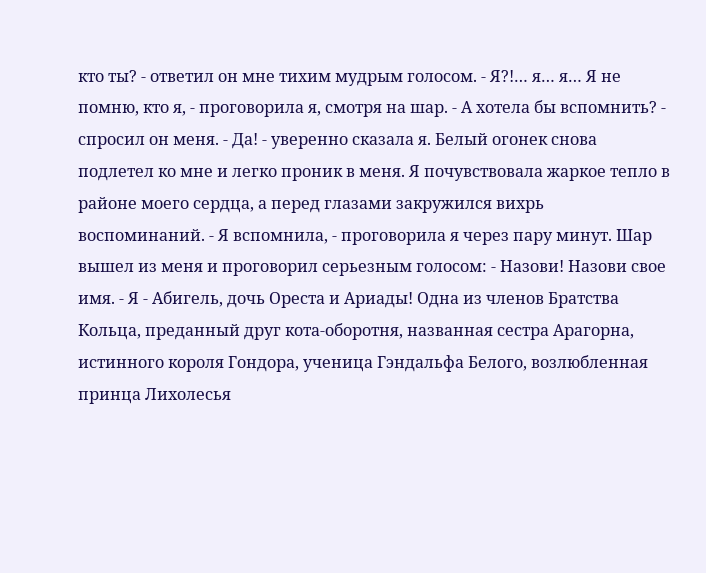кто ты? - ответил он мне тихим мудрым голосом. - Я?!… я… я… Я не помню, кто я, - проговорила я, смотря на шар. - А хотела бы вспомнить? - спросил он меня. - Да! - уверенно сказала я. Белый огонек снова подлетел ко мне и легко проник в меня. Я почувствовала жаркое тепло в районе моего сердца, а перед глазами закружился вихрь воспоминаний. - Я вспомнила, - проговорила я через пару минут. Шар вышел из меня и проговорил серьезным голосом: - Назови! Назови свое имя. - Я - Абигель, дочь Ореста и Ариады! Одна из членов Братства Кольца, преданный друг кота-оборотня, названная сестра Арагорна, истинного короля Гондора, ученица Гэндальфа Белого, возлюбленная принца Лихолесья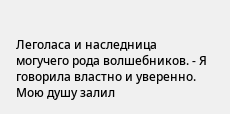Леголаса и наследница могучего рода волшебников. - Я говорила властно и уверенно. Мою душу залил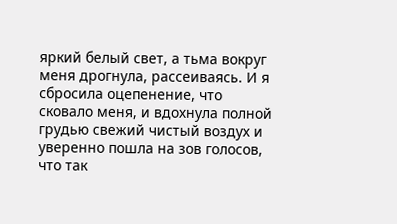яркий белый свет, а тьма вокруг меня дрогнула, рассеиваясь. И я сбросила оцепенение, что сковало меня, и вдохнула полной грудью свежий чистый воздух и уверенно пошла на зов голосов, что так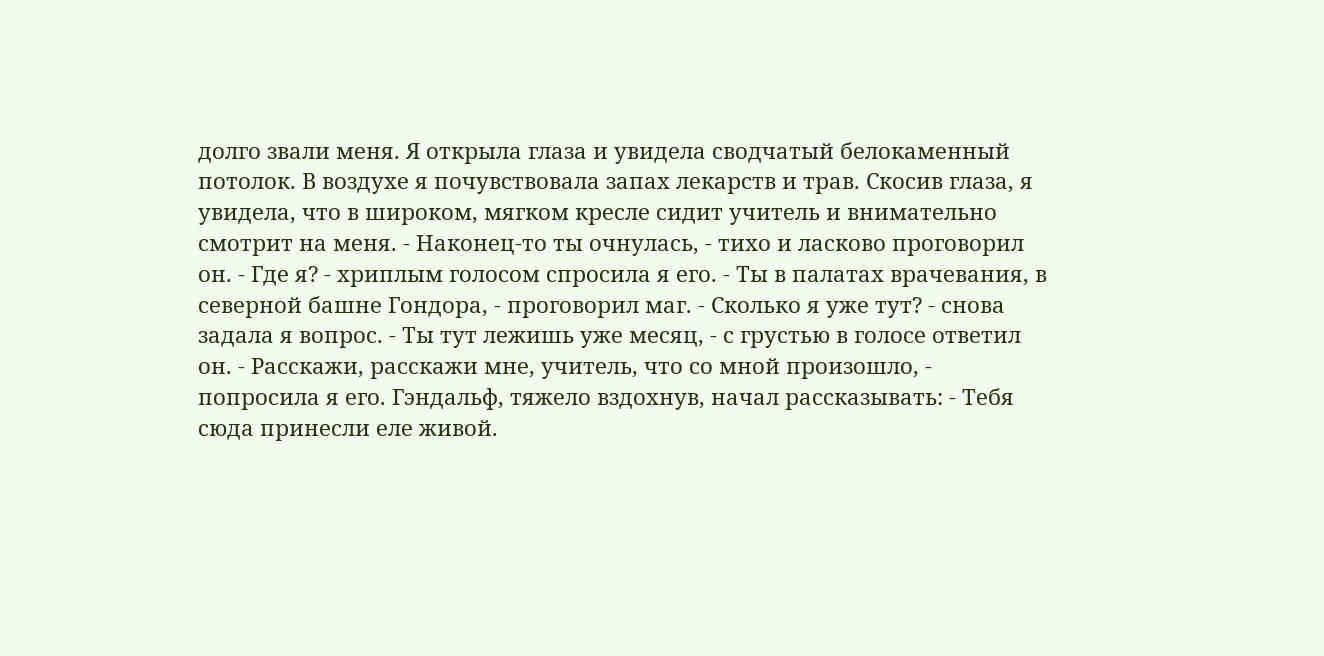долго звали меня. Я открыла глаза и увидела сводчатый белокаменный потолок. В воздухе я почувствовала запах лекарств и трав. Скосив глаза, я увидела, что в широком, мягком кресле сидит учитель и внимательно смотрит на меня. - Наконец-то ты очнулась, - тихо и ласково проговорил он. - Где я? - хриплым голосом спросила я его. - Ты в палатах врачевания, в северной башне Гондора, - проговорил маг. - Сколько я уже тут? - снова задала я вопрос. - Ты тут лежишь уже месяц, - с грустью в голосе ответил он. - Расскажи, расскажи мне, учитель, что со мной произошло, - попросила я его. Гэндальф, тяжело вздохнув, начал рассказывать: - Тебя сюда принесли еле живой.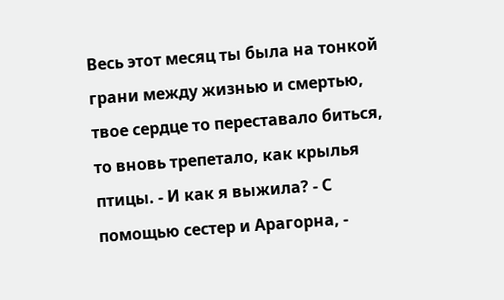Весь этот месяц ты была на тонкой грани между жизнью и смертью, твое сердце то переставало биться, то вновь трепетало, как крылья птицы. - И как я выжила? - С помощью сестер и Арагорна, -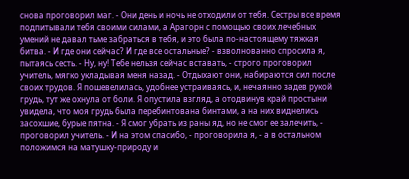снова проговорил маг. - Они день и ночь не отходили от тебя. Сестры все время подпитывали тебя своими силами, а Арагорн с помощью своих лечебных умений не давал тьме забраться в тебя, и это была по-настоящему тяжкая битва. - И где они сейчас? И где все остальные? - взволнованно спросила я, пытаясь сесть. - Ну, ну! Тебе нельзя сейчас вставать, - строго проговорил учитель, мягко укладывая меня назад. - Отдыхают они, набираются сил после своих трудов. Я пошевелилась, удобнее устраиваясь, и, нечаянно задев рукой грудь, тут же охнула от боли. Я опустила взгляд, а отодвинув край простыни увидела, что моя грудь была перебинтована бинтами, а на них виднелись засохшие, бурые пятна. - Я смог убрать из раны яд, но не смог ее залечить, - проговорил учитель. - И на этом спасибо, - проговорила я, - а в остальном положимся на матушку-природу и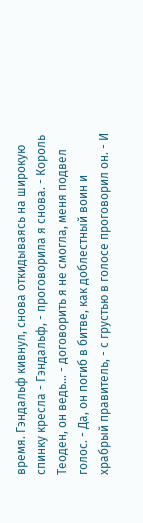время. Гэндальф кивнул, снова откидываясь на широкую спинку кресла - Гэндальф, - проговорила я снова. - Король Теоден, он ведь… - договорить я не смогла, меня подвел голос. - Да, он погиб в битве, как доблестный воин и храбрый правитель, - с грустью в голосе проговорил он. - И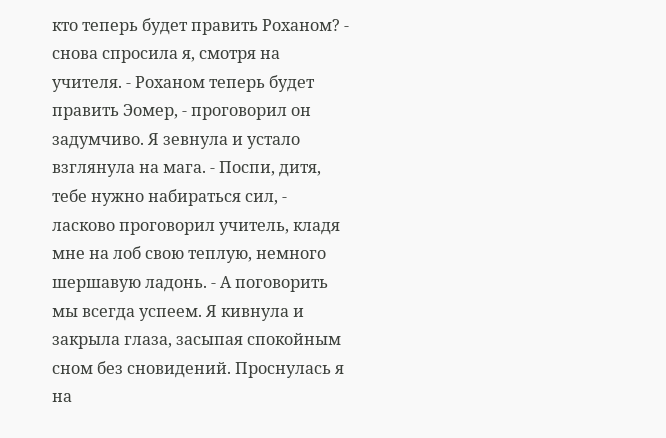кто теперь будет править Роханом? - снова спросила я, смотря на учителя. - Роханом теперь будет править Эомер, - проговорил он задумчиво. Я зевнула и устало взглянула на мага. - Поспи, дитя, тебе нужно набираться сил, - ласково проговорил учитель, кладя мне на лоб свою теплую, немного шершавую ладонь. - А поговорить мы всегда успеем. Я кивнула и закрыла глаза, засыпая спокойным сном без сновидений. Проснулась я на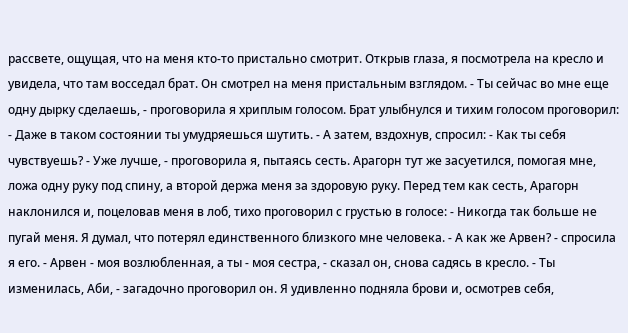рассвете, ощущая, что на меня кто-то пристально смотрит. Открыв глаза, я посмотрела на кресло и увидела, что там восседал брат. Он смотрел на меня пристальным взглядом. - Ты сейчас во мне еще одну дырку сделаешь, - проговорила я хриплым голосом. Брат улыбнулся и тихим голосом проговорил: - Даже в таком состоянии ты умудряешься шутить. - А затем, вздохнув, спросил: - Как ты себя чувствуешь? - Уже лучше, - проговорила я, пытаясь сесть. Арагорн тут же засуетился, помогая мне, ложа одну руку под спину, а второй держа меня за здоровую руку. Перед тем как сесть, Арагорн наклонился и, поцеловав меня в лоб, тихо проговорил с грустью в голосе: - Никогда так больше не пугай меня. Я думал, что потерял единственного близкого мне человека. - А как же Арвен? - спросила я его. - Арвен - моя возлюбленная, а ты - моя сестра, - сказал он, снова садясь в кресло. - Ты изменилась, Аби, - загадочно проговорил он. Я удивленно подняла брови и, осмотрев себя,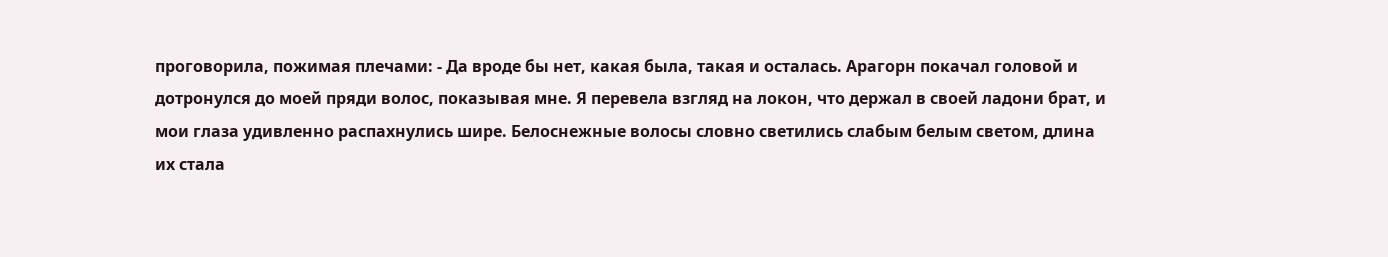проговорила, пожимая плечами: - Да вроде бы нет, какая была, такая и осталась. Арагорн покачал головой и дотронулся до моей пряди волос, показывая мне. Я перевела взгляд на локон, что держал в своей ладони брат, и мои глаза удивленно распахнулись шире. Белоснежные волосы словно светились слабым белым светом, длина их стала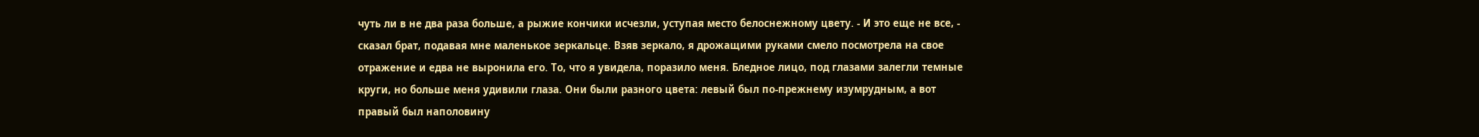чуть ли в не два раза больше, а рыжие кончики исчезли, уступая место белоснежному цвету. - И это еще не все, - сказал брат, подавая мне маленькое зеркальце. Взяв зеркало, я дрожащими руками смело посмотрела на свое отражение и едва не выронила его. То, что я увидела, поразило меня. Бледное лицо, под глазами залегли темные круги, но больше меня удивили глаза. Они были разного цвета: левый был по-прежнему изумрудным, а вот правый был наполовину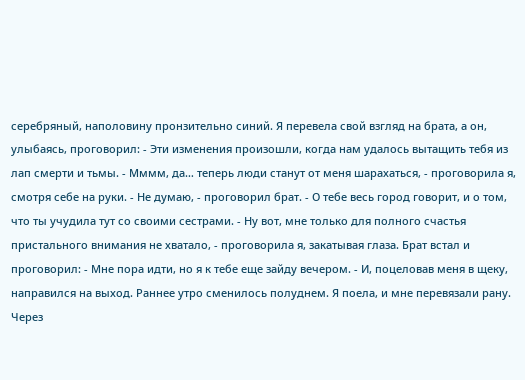серебряный, наполовину пронзительно синий. Я перевела свой взгляд на брата, а он, улыбаясь, проговорил: - Эти изменения произошли, когда нам удалось вытащить тебя из лап смерти и тьмы. - Мммм, да… теперь люди станут от меня шарахаться, - проговорила я, смотря себе на руки. - Не думаю, - проговорил брат. - О тебе весь город говорит, и о том, что ты учудила тут со своими сестрами. - Ну вот, мне только для полного счастья пристального внимания не хватало, - проговорила я, закатывая глаза. Брат встал и проговорил: - Мне пора идти, но я к тебе еще зайду вечером. - И, поцеловав меня в щеку, направился на выход. Раннее утро сменилось полуднем. Я поела, и мне перевязали рану. Через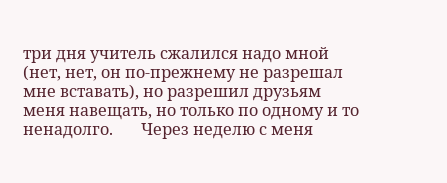три дня учитель сжалился надо мной (нет, нет, он по-прежнему не разрешал мне вставать), но разрешил друзьям меня навещать, но только по одному и то ненадолго.       Через неделю с меня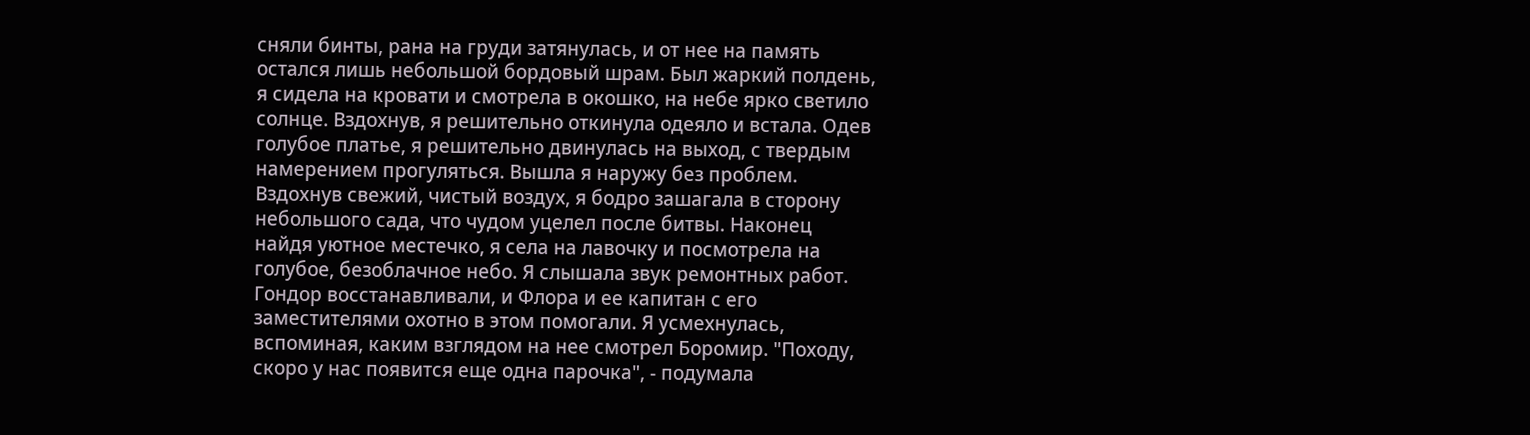сняли бинты, рана на груди затянулась, и от нее на память остался лишь небольшой бордовый шрам. Был жаркий полдень, я сидела на кровати и смотрела в окошко, на небе ярко светило солнце. Вздохнув, я решительно откинула одеяло и встала. Одев голубое платье, я решительно двинулась на выход, с твердым намерением прогуляться. Вышла я наружу без проблем. Вздохнув свежий, чистый воздух, я бодро зашагала в сторону небольшого сада, что чудом уцелел после битвы. Наконец найдя уютное местечко, я села на лавочку и посмотрела на голубое, безоблачное небо. Я слышала звук ремонтных работ. Гондор восстанавливали, и Флора и ее капитан с его заместителями охотно в этом помогали. Я усмехнулась, вспоминая, каким взглядом на нее смотрел Боромир. "Походу, скоро у нас появится еще одна парочка", - подумала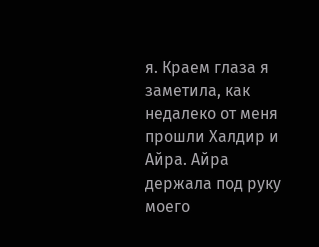я. Краем глаза я заметила, как недалеко от меня прошли Халдир и Айра. Айра держала под руку моего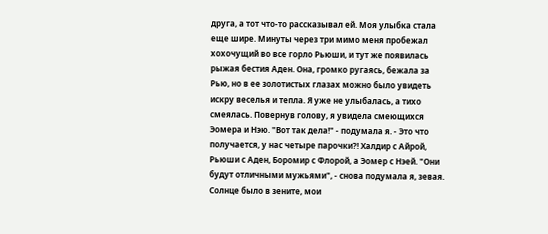друга, а тот что-то рассказывал ей. Моя улыбка стала еще шире. Минуты через три мимо меня пробежал хохочущий во все горло Рьюши, и тут же появилась рыжая бестия Аден. Она, громко ругаясь, бежала за Рью, но в ее золотистых глазах можно было увидеть искру веселья и тепла. Я уже не улыбалась, а тихо смеялась. Повернув голову, я увидела смеющихся Эомера и Нэю. "Вот так дела!" - подумала я. - Это что получается, у нас четыре парочки?! Халдир с Айрой, Рьюши с Аден, Боромир с Флорой, а Эомер с Нэей. "Они будут отличными мужьями", - снова подумала я, зевая. Солнце было в зените, мои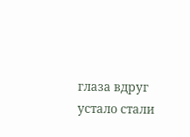глаза вдруг устало стали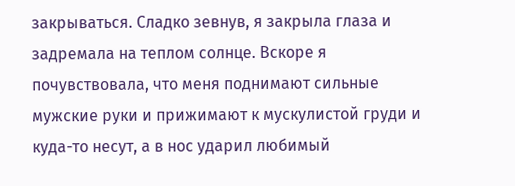закрываться. Сладко зевнув, я закрыла глаза и задремала на теплом солнце. Вскоре я почувствовала, что меня поднимают сильные мужские руки и прижимают к мускулистой груди и куда-то несут, а в нос ударил любимый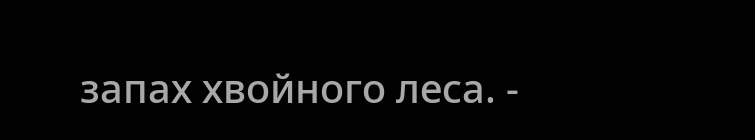запах хвойного леса. -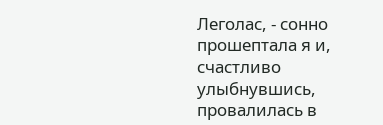Леголас, - сонно прошептала я и, счастливо улыбнувшись, провалилась в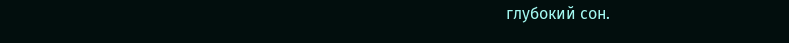глубокий сон.